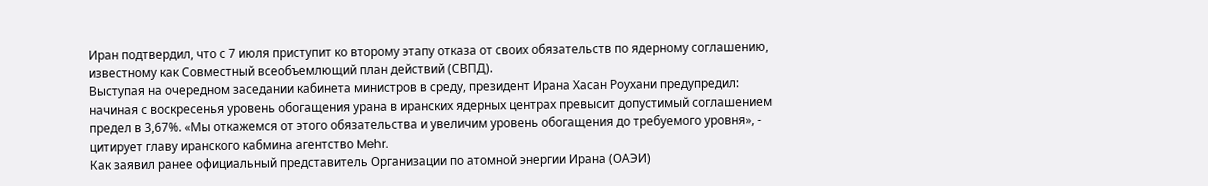Иран подтвердил, что с 7 июля приступит ко второму этапу отказа от своих обязательств по ядерному соглашению, известному как Совместный всеобъемлющий план действий (СВПД).
Выступая на очередном заседании кабинета министров в среду, президент Ирана Хасан Роухани предупредил: начиная с воскресенья уровень обогащения урана в иранских ядерных центрах превысит допустимый соглашением предел в 3,67%. «Мы откажемся от этого обязательства и увеличим уровень обогащения до требуемого уровня», - цитирует главу иранского кабмина агентство Mehr.
Как заявил ранее официальный представитель Организации по атомной энергии Ирана (ОАЭИ)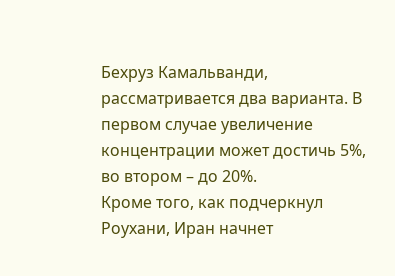Бехруз Камальванди, рассматривается два варианта. В первом случае увеличение концентрации может достичь 5%, во втором – до 20%.
Кроме того, как подчеркнул Роухани, Иран начнет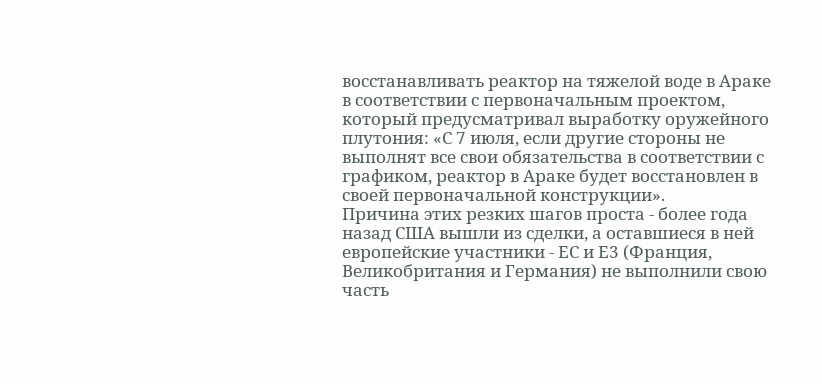восстанавливать реактор на тяжелой воде в Араке в соответствии с первоначальным проектом, который предусматривал выработку оружейного плутония: «С 7 июля, если другие стороны не выполнят все свои обязательства в соответствии с графиком, реактор в Араке будет восстановлен в своей первоначальной конструкции».
Причина этих резких шагов проста - более года назад США вышли из сделки, а оставшиеся в ней европейские участники - ЕС и Е3 (Франция, Великобритания и Германия) не выполнили свою часть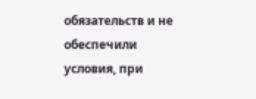обязательств и не обеспечили условия, при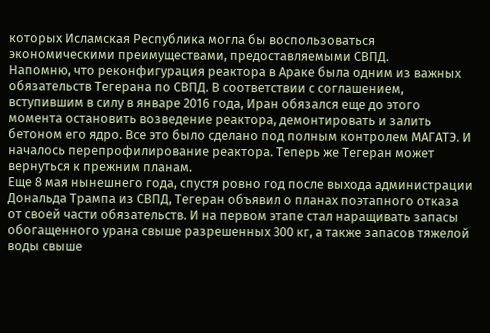которых Исламская Республика могла бы воспользоваться экономическими преимуществами, предоставляемыми СВПД.
Напомню, что реконфигурация реактора в Араке была одним из важных обязательств Тегерана по СВПД. В соответствии с соглашением, вступившим в силу в январе 2016 года, Иран обязался еще до этого момента остановить возведение реактора, демонтировать и залить бетоном его ядро. Все это было сделано под полным контролем МАГАТЭ. И началось перепрофилирование реактора. Теперь же Тегеран может вернуться к прежним планам.
Еще 8 мая нынешнего года, спустя ровно год после выхода администрации Дональда Трампа из СВПД, Тегеран объявил о планах поэтапного отказа от своей части обязательств. И на первом этапе стал наращивать запасы обогащенного урана свыше разрешенных 300 кг, а также запасов тяжелой воды свыше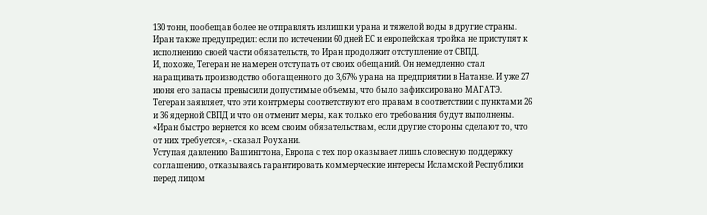130 тонн, пообещав более не отправлять излишки урана и тяжелой воды в другие страны. Иран также предупредил: если по истечении 60 дней ЕС и европейская тройка не приступят к исполнению своей части обязательств, то Иран продолжит отступление от СВПД.
И, похоже, Тегеран не намерен отступать от своих обещаний. Он немедленно стал наращивать производство обогащенного до 3,67% урана на предприятии в Натанзе. И уже 27 июня его запасы превысили допустимые объемы, что было зафиксировано МАГАТЭ.
Тегеран заявляет, что эти контрмеры соответствуют его правам в соответствии с пунктами 26 и 36 ядерной СВПД и что он отменит меры, как только его требования будут выполнены. «Иран быстро вернется ко всем своим обязательствам, если другие стороны сделают то, что от них требуется», - сказал Роухани.
Уступая давлению Вашингтона, Европа с тех пор оказывает лишь словесную поддержку соглашению, отказываясь гарантировать коммерческие интересы Исламской Республики перед лицом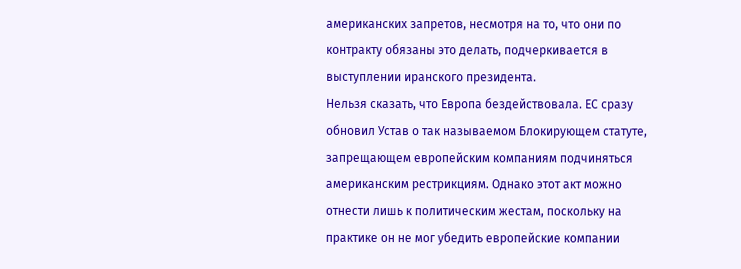американских запретов, несмотря на то, что они по контракту обязаны это делать, подчеркивается в выступлении иранского президента.
Нельзя сказать, что Европа бездействовала. ЕС сразу обновил Устав о так называемом Блокирующем статуте, запрещающем европейским компаниям подчиняться американским рестрикциям. Однако этот акт можно отнести лишь к политическим жестам, поскольку на практике он не мог убедить европейские компании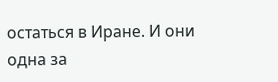остаться в Иране. И они одна за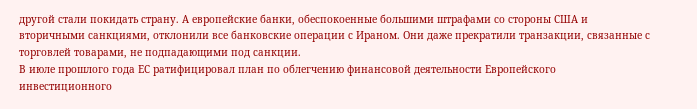другой стали покидать страну. А европейские банки, обеспокоенные большими штрафами со стороны США и вторичными санкциями, отклонили все банковские операции с Ираном. Они даже прекратили транзакции, связанные с торговлей товарами, не подпадающими под санкции.
В июле прошлого года ЕС ратифицировал план по облегчению финансовой деятельности Европейского инвестиционного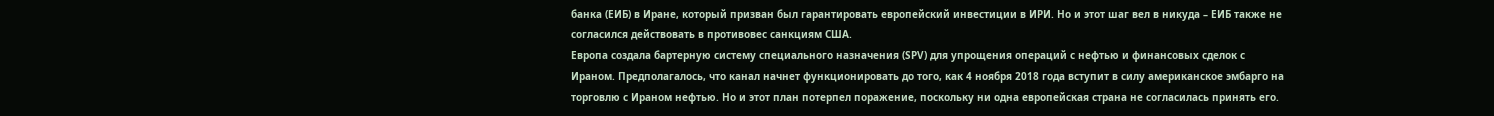банка (ЕИБ) в Иране, который призван был гарантировать европейский инвестиции в ИРИ. Но и этот шаг вел в никуда – ЕИБ также не согласился действовать в противовес санкциям США.
Европа создала бартерную систему специального назначения (SPV) для упрощения операций с нефтью и финансовых сделок с Ираном. Предполагалось, что канал начнет функционировать до того, как 4 ноября 2018 года вступит в силу американское эмбарго на торговлю с Ираном нефтью. Но и этот план потерпел поражение, поскольку ни одна европейская страна не согласилась принять его.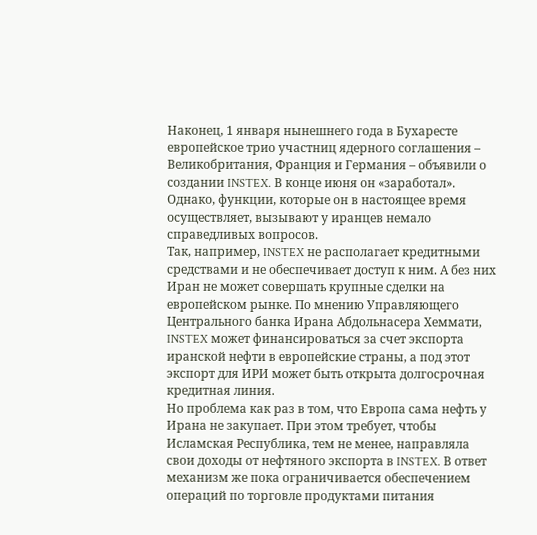Наконец, 1 января нынешнего года в Бухаресте европейское трио участниц ядерного соглашения – Великобритания, Франция и Германия – объявили о создании INSTEX. В конце июня он «заработал». Однако, функции, которые он в настоящее время осуществляет, вызывают у иранцев немало справедливых вопросов.
Так, например, INSTEX не располагает кредитными средствами и не обеспечивает доступ к ним. А без них Иран не может совершать крупные сделки на европейском рынке. По мнению Управляющего Центрального банка Ирана Абдольнасера Хеммати, INSTEX может финансироваться за счет экспорта иранской нефти в европейские страны, а под этот экспорт для ИРИ может быть открыта долгосрочная кредитная линия.
Но проблема как раз в том, что Европа сама нефть у Ирана не закупает. При этом требует, чтобы Исламская Республика, тем не менее, направляла свои доходы от нефтяного экспорта в INSTEX. В ответ механизм же пока ограничивается обеспечением операций по торговле продуктами питания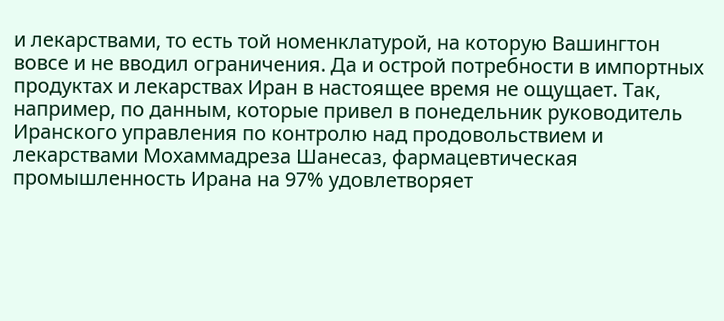и лекарствами, то есть той номенклатурой, на которую Вашингтон вовсе и не вводил ограничения. Да и острой потребности в импортных продуктах и лекарствах Иран в настоящее время не ощущает. Так, например, по данным, которые привел в понедельник руководитель Иранского управления по контролю над продовольствием и лекарствами Мохаммадреза Шанесаз, фармацевтическая промышленность Ирана на 97% удовлетворяет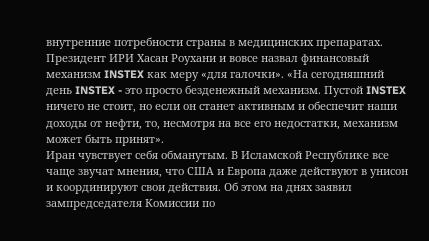внутренние потребности страны в медицинских препаратах.
Президент ИРИ Хасан Роухани и вовсе назвал финансовый механизм INSTEX как меру «для галочки». «На сегодняшний день INSTEX - это просто безденежный механизм. Пустой INSTEX ничего не стоит, но если он станет активным и обеспечит наши доходы от нефти, то, несмотря на все его недостатки, механизм может быть принят».
Иран чувствует себя обманутым. В Исламской Республике все чаще звучат мнения, что США и Европа даже действуют в унисон и координируют свои действия. Об этом на днях заявил зампредседателя Комиссии по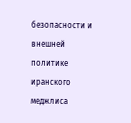безопасности и внешней политике иранского меджлиса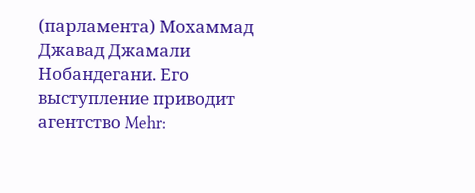(парламента) Мохаммад Джавад Джамали Нобандегани. Его выступление приводит агентство Mehr: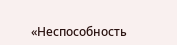«Неспособность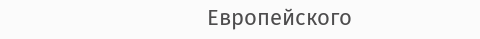Европейского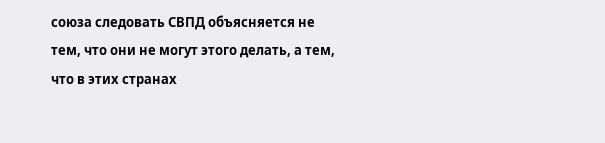союза следовать СВПД объясняется не тем, что они не могут этого делать, а тем, что в этих странах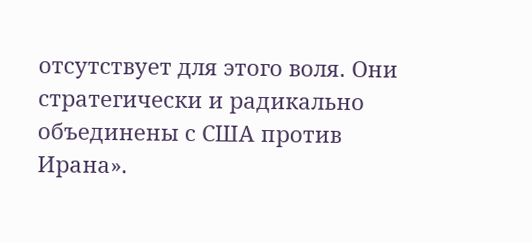отсутствует для этого воля. Они стратегически и радикально объединены с США против Ирана».